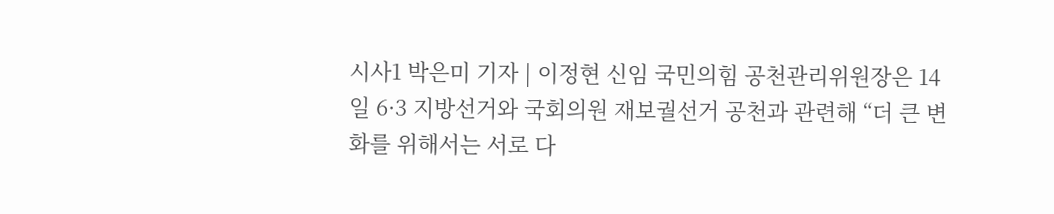시사1 박은미 기자 | 이정현 신임 국민의힘 공천관리위원장은 14일 6·3 지방선거와 국회의원 재보궐선거 공천과 관련해 “더 큰 변화를 위해서는 서로 다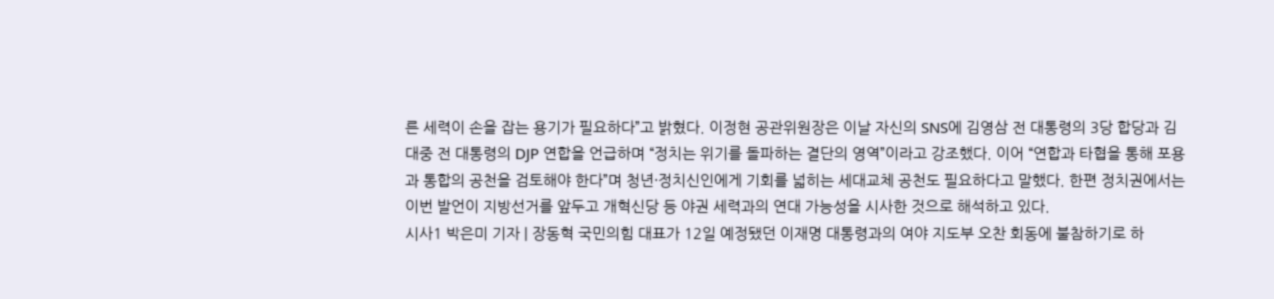른 세력이 손을 잡는 용기가 필요하다”고 밝혔다. 이정현 공관위원장은 이날 자신의 SNS에 김영삼 전 대통령의 3당 합당과 김대중 전 대통령의 DJP 연합을 언급하며 “정치는 위기를 돌파하는 결단의 영역”이라고 강조했다. 이어 “연합과 타협을 통해 포용과 통합의 공천을 검토해야 한다”며 청년·정치신인에게 기회를 넓히는 세대교체 공천도 필요하다고 말했다. 한편 정치권에서는 이번 발언이 지방선거를 앞두고 개혁신당 등 야권 세력과의 연대 가능성을 시사한 것으로 해석하고 있다.
시사1 박은미 기자 | 장동혁 국민의힘 대표가 12일 예정됐던 이재명 대통령과의 여야 지도부 오찬 회동에 불참하기로 하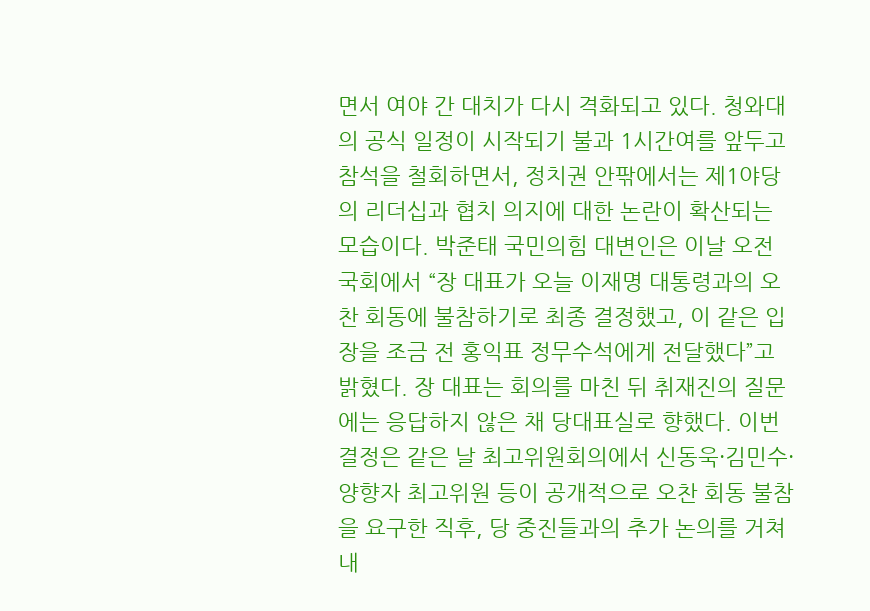면서 여야 간 대치가 다시 격화되고 있다. 청와대의 공식 일정이 시작되기 불과 1시간여를 앞두고 참석을 철회하면서, 정치권 안팎에서는 제1야당의 리더십과 협치 의지에 대한 논란이 확산되는 모습이다. 박준태 국민의힘 대변인은 이날 오전 국회에서 “장 대표가 오늘 이재명 대통령과의 오찬 회동에 불참하기로 최종 결정했고, 이 같은 입장을 조금 전 홍익표 정무수석에게 전달했다”고 밝혔다. 장 대표는 회의를 마친 뒤 취재진의 질문에는 응답하지 않은 채 당대표실로 향했다. 이번 결정은 같은 날 최고위원회의에서 신동욱·김민수·양향자 최고위원 등이 공개적으로 오찬 회동 불참을 요구한 직후, 당 중진들과의 추가 논의를 거쳐 내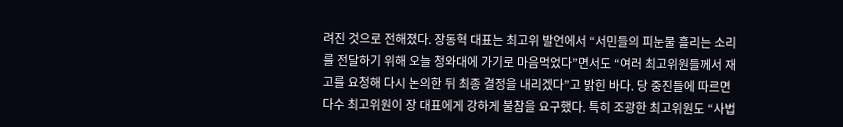려진 것으로 전해졌다. 장동혁 대표는 최고위 발언에서 “서민들의 피눈물 흘리는 소리를 전달하기 위해 오늘 청와대에 가기로 마음먹었다”면서도 “여러 최고위원들께서 재고를 요청해 다시 논의한 뒤 최종 결정을 내리겠다”고 밝힌 바다. 당 중진들에 따르면 다수 최고위원이 장 대표에게 강하게 불참을 요구했다. 특히 조광한 최고위원도 “사법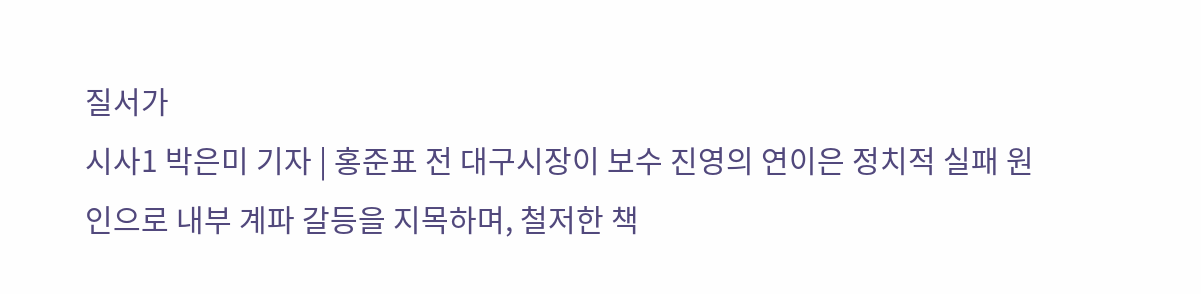질서가
시사1 박은미 기자 | 홍준표 전 대구시장이 보수 진영의 연이은 정치적 실패 원인으로 내부 계파 갈등을 지목하며, 철저한 책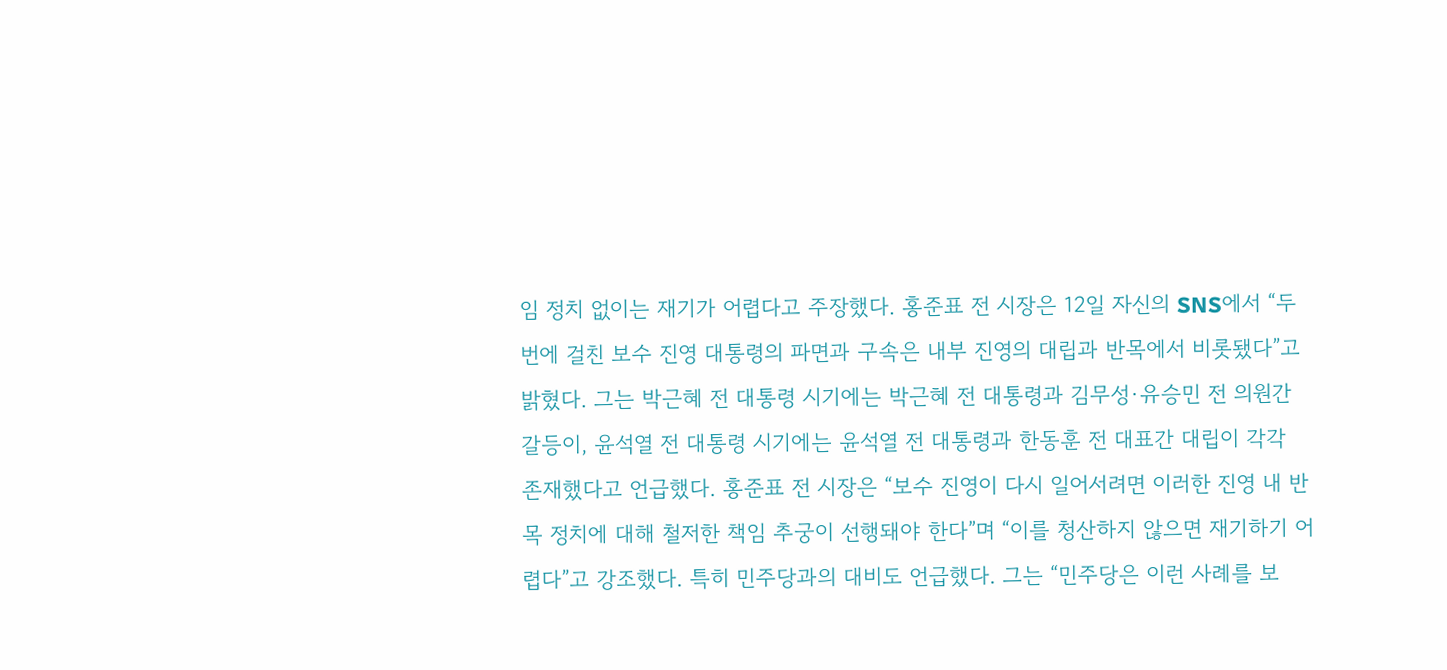임 정치 없이는 재기가 어렵다고 주장했다. 홍준표 전 시장은 12일 자신의 SNS에서 “두 번에 걸친 보수 진영 대통령의 파면과 구속은 내부 진영의 대립과 반목에서 비롯됐다”고 밝혔다. 그는 박근혜 전 대통령 시기에는 박근혜 전 대통령과 김무성·유승민 전 의원간 갈등이, 윤석열 전 대통령 시기에는 윤석열 전 대통령과 한동훈 전 대표간 대립이 각각 존재했다고 언급했다. 홍준표 전 시장은 “보수 진영이 다시 일어서려면 이러한 진영 내 반목 정치에 대해 철저한 책임 추궁이 선행돼야 한다”며 “이를 청산하지 않으면 재기하기 어렵다”고 강조했다. 특히 민주당과의 대비도 언급했다. 그는 “민주당은 이런 사례를 보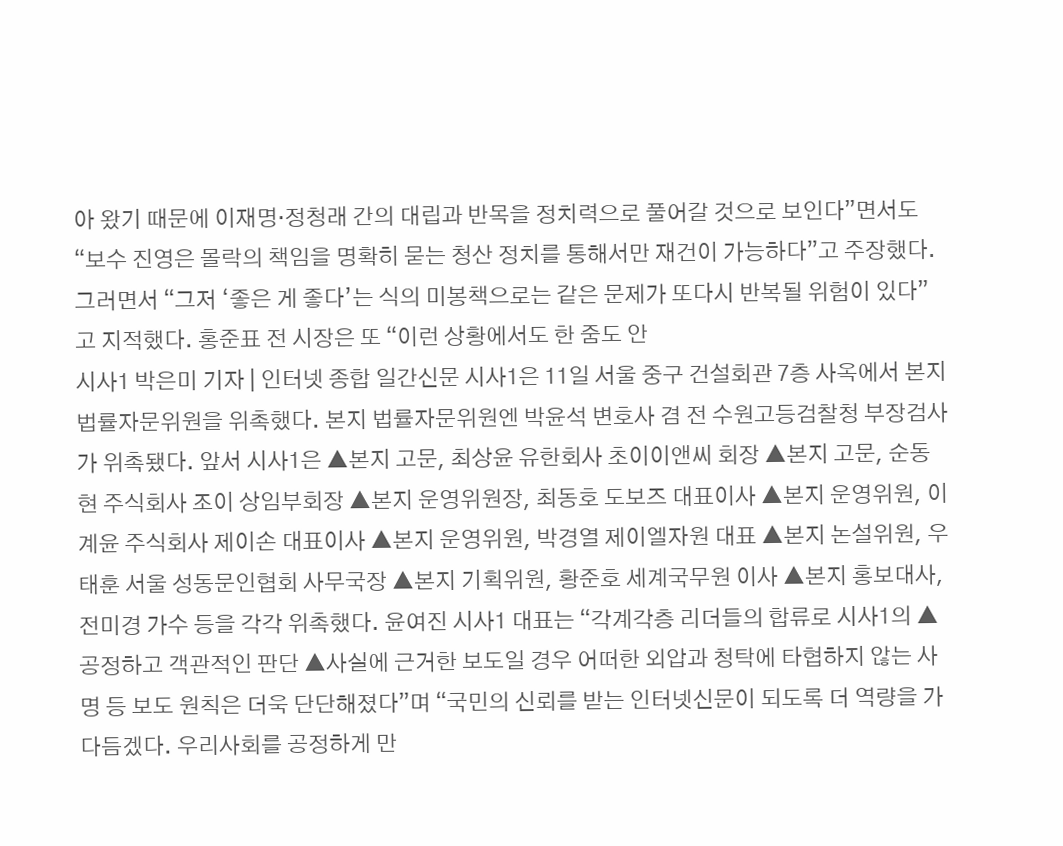아 왔기 때문에 이재명·정청래 간의 대립과 반목을 정치력으로 풀어갈 것으로 보인다”면서도 “보수 진영은 몰락의 책임을 명확히 묻는 청산 정치를 통해서만 재건이 가능하다”고 주장했다. 그러면서 “그저 ‘좋은 게 좋다’는 식의 미봉책으로는 같은 문제가 또다시 반복될 위험이 있다”고 지적했다. 홍준표 전 시장은 또 “이런 상황에서도 한 줌도 안
시사1 박은미 기자 | 인터넷 종합 일간신문 시사1은 11일 서울 중구 건설회관 7층 사옥에서 본지 법률자문위원을 위촉했다. 본지 법률자문위원엔 박윤석 변호사 겸 전 수원고등검찰청 부장검사가 위촉됐다. 앞서 시사1은 ▲본지 고문, 최상윤 유한회사 초이이앤씨 회장 ▲본지 고문, 순동현 주식회사 조이 상임부회장 ▲본지 운영위원장, 최동호 도보즈 대표이사 ▲본지 운영위원, 이계윤 주식회사 제이손 대표이사 ▲본지 운영위원, 박경열 제이엘자원 대표 ▲본지 논설위원, 우태훈 서울 성동문인협회 사무국장 ▲본지 기획위원, 황준호 세계국무원 이사 ▲본지 홍보대사, 전미경 가수 등을 각각 위촉했다. 윤여진 시사1 대표는 “각계각층 리더들의 합류로 시사1의 ▲공정하고 객관적인 판단 ▲사실에 근거한 보도일 경우 어떠한 외압과 청탁에 타협하지 않는 사명 등 보도 원칙은 더욱 단단해졌다”며 “국민의 신뢰를 받는 인터넷신문이 되도록 더 역량을 가다듬겠다. 우리사회를 공정하게 만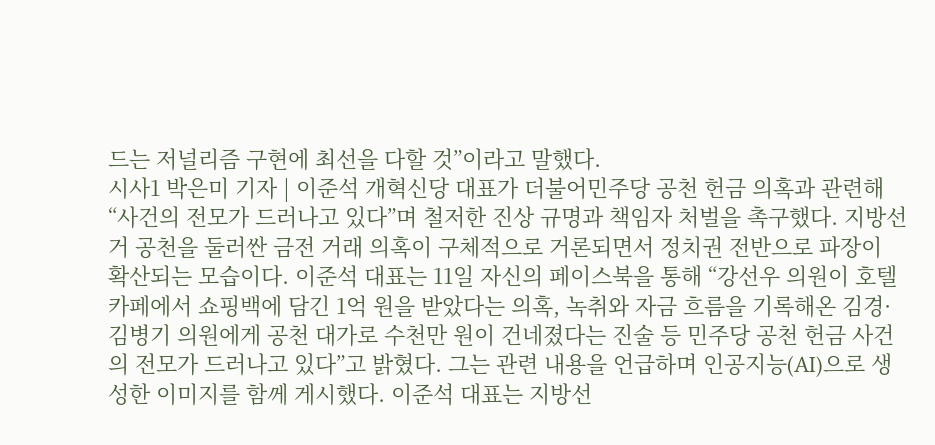드는 저널리즘 구현에 최선을 다할 것”이라고 말했다.
시사1 박은미 기자 | 이준석 개혁신당 대표가 더불어민주당 공천 헌금 의혹과 관련해 “사건의 전모가 드러나고 있다”며 철저한 진상 규명과 책임자 처벌을 촉구했다. 지방선거 공천을 둘러싼 금전 거래 의혹이 구체적으로 거론되면서 정치권 전반으로 파장이 확산되는 모습이다. 이준석 대표는 11일 자신의 페이스북을 통해 “강선우 의원이 호텔 카페에서 쇼핑백에 담긴 1억 원을 받았다는 의혹, 녹취와 자금 흐름을 기록해온 김경·김병기 의원에게 공천 대가로 수천만 원이 건네졌다는 진술 등 민주당 공천 헌금 사건의 전모가 드러나고 있다”고 밝혔다. 그는 관련 내용을 언급하며 인공지능(AI)으로 생성한 이미지를 함께 게시했다. 이준석 대표는 지방선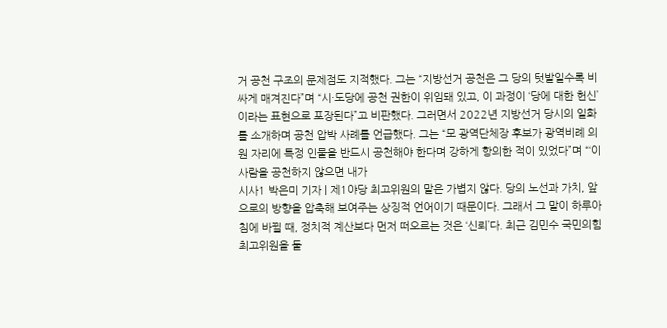거 공천 구조의 문제점도 지적했다. 그는 “지방선거 공천은 그 당의 텃밭일수록 비싸게 매겨진다”며 “시·도당에 공천 권한이 위임돼 있고, 이 과정이 ‘당에 대한 헌신’이라는 표현으로 포장된다”고 비판했다. 그러면서 2022년 지방선거 당시의 일화를 소개하며 공천 압박 사례를 언급했다. 그는 “모 광역단체장 후보가 광역비례 의원 자리에 특정 인물을 반드시 공천해야 한다며 강하게 항의한 적이 있었다”며 “‘이 사람을 공천하지 않으면 내가
시사1 박은미 기자 | 제1야당 최고위원의 말은 가볍지 않다. 당의 노선과 가치, 앞으로의 방향을 압축해 보여주는 상징적 언어이기 때문이다. 그래서 그 말이 하루아침에 바뀔 때, 정치적 계산보다 먼저 떠오르는 것은 ‘신뢰’다. 최근 김민수 국민의힘 최고위원을 둘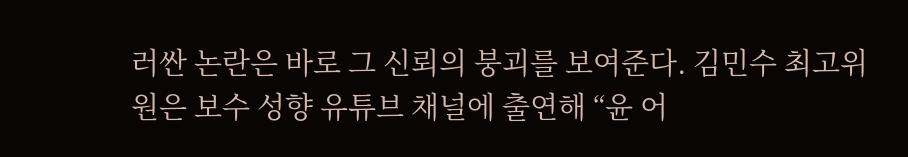러싼 논란은 바로 그 신뢰의 붕괴를 보여준다. 김민수 최고위원은 보수 성향 유튜브 채널에 출연해 “윤 어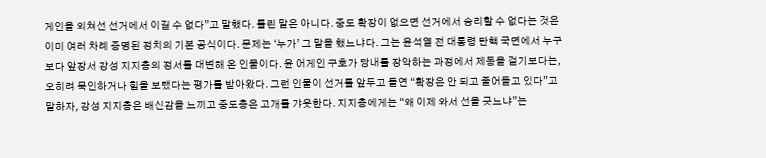게인을 외쳐선 선거에서 이길 수 없다”고 말했다. 틀린 말은 아니다. 중도 확장이 없으면 선거에서 승리할 수 없다는 것은 이미 여러 차례 증명된 정치의 기본 공식이다. 문제는 ‘누가’ 그 말을 했느냐다. 그는 윤석열 전 대통령 탄핵 국면에서 누구보다 앞장서 강성 지지층의 정서를 대변해 온 인물이다. 윤 어게인 구호가 당내를 장악하는 과정에서 제동을 걸기보다는, 오히려 묵인하거나 힘을 보탰다는 평가를 받아왔다. 그런 인물이 선거를 앞두고 돌연 “확장은 안 되고 줄어들고 있다”고 말하자, 강성 지지층은 배신감을 느끼고 중도층은 고개를 갸웃한다. 지지층에게는 “왜 이제 와서 선을 긋느냐”는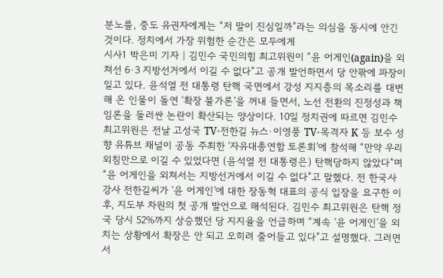분노를, 중도 유권자에게는 “저 말이 진심일까”라는 의심을 동시에 안긴 것이다. 정치에서 가장 위험한 순간은 모두에게
시사1 박은미 기자 | 김민수 국민의힘 최고위원이 “윤 어게인(again)을 외쳐선 6·3 지방선거에서 이길 수 없다”고 공개 발언하면서 당 안팎에 파장이 일고 있다. 윤석열 전 대통령 탄핵 국면에서 강성 지지층의 목소리를 대변해 온 인물이 돌연 ‘확장 불가론’을 꺼내 들면서, 노선 전환의 진정성과 책임론을 둘러싼 논란이 확산되는 양상이다. 10일 정치권에 따르면 김민수 최고위원은 전날 고성국 TV·전한길 뉴스·이영풍 TV·목격자 K 등 보수 성향 유튜브 채널이 공동 주최한 ‘자유대총연합 토론회’에 참석해 “만약 우리 외침만으로 이길 수 있었다면 (윤석열 전 대통령은) 탄핵당하지 않았다”며 “윤 어게인을 외쳐서는 지방선거에서 이길 수 없다”고 말했다. 전 한국사 강사 전한길씨가 ‘윤 어게인’에 대한 장동혁 대표의 공식 입장을 요구한 이후, 지도부 차원의 첫 공개 발언으로 해석된다. 김민수 최고위원은 탄핵 정국 당시 52%까지 상승했던 당 지지율을 언급하며 “계속 ‘윤 어게인’을 외치는 상황에서 확장은 안 되고 오히려 줄어들고 있다”고 설명했다. 그러면서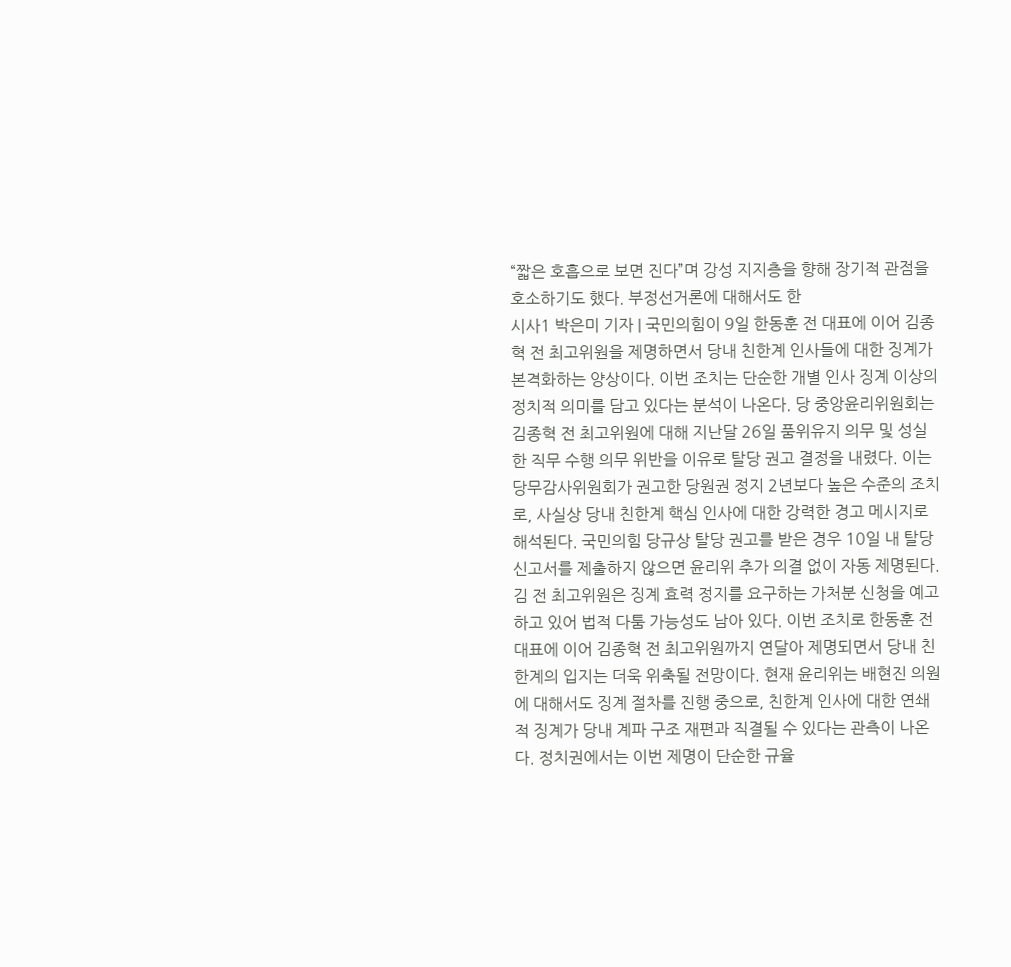“짧은 호흡으로 보면 진다”며 강성 지지층을 향해 장기적 관점을 호소하기도 했다. 부정선거론에 대해서도 한
시사1 박은미 기자 | 국민의힘이 9일 한동훈 전 대표에 이어 김종혁 전 최고위원을 제명하면서 당내 친한계 인사들에 대한 징계가 본격화하는 양상이다. 이번 조치는 단순한 개별 인사 징계 이상의 정치적 의미를 담고 있다는 분석이 나온다. 당 중앙윤리위원회는 김종혁 전 최고위원에 대해 지난달 26일 품위유지 의무 및 성실한 직무 수행 의무 위반을 이유로 탈당 권고 결정을 내렸다. 이는 당무감사위원회가 권고한 당원권 정지 2년보다 높은 수준의 조치로, 사실상 당내 친한계 핵심 인사에 대한 강력한 경고 메시지로 해석된다. 국민의힘 당규상 탈당 권고를 받은 경우 10일 내 탈당신고서를 제출하지 않으면 윤리위 추가 의결 없이 자동 제명된다. 김 전 최고위원은 징계 효력 정지를 요구하는 가처분 신청을 예고하고 있어 법적 다툼 가능성도 남아 있다. 이번 조치로 한동훈 전 대표에 이어 김종혁 전 최고위원까지 연달아 제명되면서 당내 친한계의 입지는 더욱 위축될 전망이다. 현재 윤리위는 배현진 의원에 대해서도 징계 절차를 진행 중으로, 친한계 인사에 대한 연쇄적 징계가 당내 계파 구조 재편과 직결될 수 있다는 관측이 나온다. 정치권에서는 이번 제명이 단순한 규율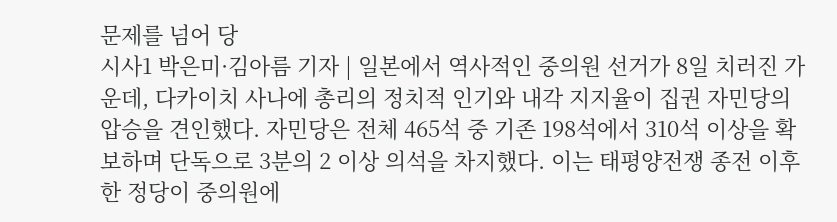문제를 넘어 당
시사1 박은미·김아름 기자 | 일본에서 역사적인 중의원 선거가 8일 치러진 가운데, 다카이치 사나에 총리의 정치적 인기와 내각 지지율이 집권 자민당의 압승을 견인했다. 자민당은 전체 465석 중 기존 198석에서 310석 이상을 확보하며 단독으로 3분의 2 이상 의석을 차지했다. 이는 태평양전쟁 종전 이후 한 정당이 중의원에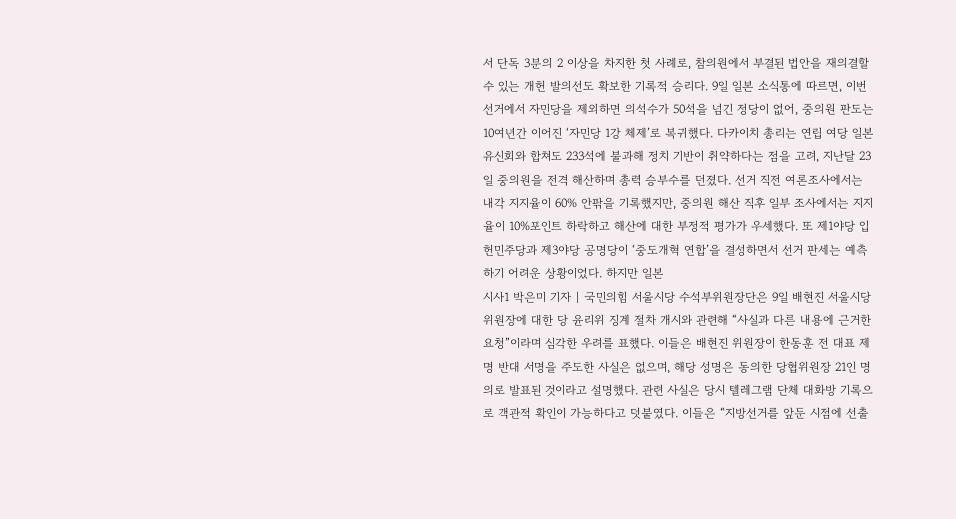서 단독 3분의 2 이상을 차지한 첫 사례로, 참의원에서 부결된 법안을 재의결할 수 있는 개헌 발의선도 확보한 기록적 승리다. 9일 일본 소식통에 따르면, 이번 선거에서 자민당을 제외하면 의석수가 50석을 넘긴 정당이 없어, 중의원 판도는 10여년간 이어진 ‘자민당 1강 체제’로 복귀했다. 다카이치 총리는 연립 여당 일본유신회와 합쳐도 233석에 불과해 정치 기반이 취약하다는 점을 고려, 지난달 23일 중의원을 전격 해산하며 총력 승부수를 던졌다. 선거 직전 여론조사에서는 내각 지지율이 60% 안팎을 기록했지만, 중의원 해산 직후 일부 조사에서는 지지율이 10%포인트 하락하고 해산에 대한 부정적 평가가 우세했다. 또 제1야당 입헌민주당과 제3야당 공명당이 ‘중도개혁 연합’을 결성하면서 선거 판세는 예측하기 어려운 상황이었다. 하지만 일본
시사1 박은미 기자 | 국민의힘 서울시당 수석부위원장단은 9일 배현진 서울시당위원장에 대한 당 윤리위 징계 절차 개시와 관련해 “사실과 다른 내용에 근거한 요청”이라며 심각한 우려를 표했다. 이들은 배현진 위원장이 한동훈 전 대표 제명 반대 서명을 주도한 사실은 없으며, 해당 성명은 동의한 당협위원장 21인 명의로 발표된 것이라고 설명했다. 관련 사실은 당시 텔레그램 단체 대화방 기록으로 객관적 확인이 가능하다고 덧붙였다. 이들은 “지방선거를 앞둔 시점에 선출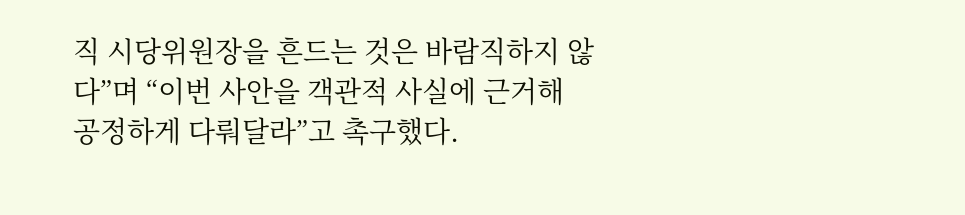직 시당위원장을 흔드는 것은 바람직하지 않다”며 “이번 사안을 객관적 사실에 근거해 공정하게 다뤄달라”고 촉구했다.